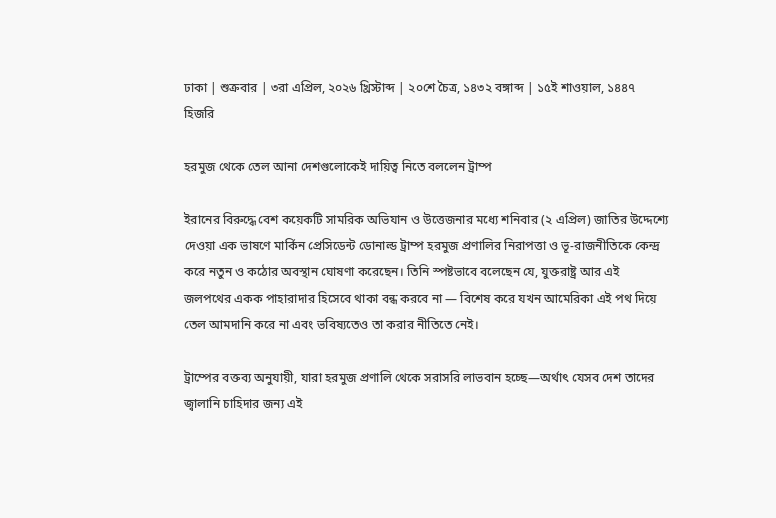ঢাকা | শুক্রবার | ৩রা এপ্রিল, ২০২৬ খ্রিস্টাব্দ | ২০শে চৈত্র, ১৪৩২ বঙ্গাব্দ | ১৫ই শাওয়াল, ১৪৪৭ হিজরি

হরমুজ থেকে তেল আনা দেশগুলোকেই দায়িত্ব নিতে বললেন ট্রাম্প

ইরানের বিরুদ্ধে বেশ কয়েকটি সামরিক অভিযান ও উত্তেজনার মধ্যে শনিবার (২ এপ্রিল) জাতির উদ্দেশ্যে দেওয়া এক ভাষণে মার্কিন প্রেসিডেন্ট ডোনাল্ড ট্রাম্প হরমুজ প্রণালির নিরাপত্তা ও ভূ-রাজনীতিকে কেন্দ্র করে নতুন ও কঠোর অবস্থান ঘোষণা করেছেন। তিনি স্পষ্টভাবে বলেছেন যে, যুক্তরাষ্ট্র আর এই জলপথের একক পাহারাদার হিসেবে থাকা বন্ধ করবে না — বিশেষ করে যখন আমেরিকা এই পথ দিয়ে তেল আমদানি করে না এবং ভবিষ্যতেও তা করার নীতিতে নেই।

ট্রাম্পের বক্তব্য অনুযায়ী, যারা হরমুজ প্রণালি থেকে সরাসরি লাভবান হচ্ছে—অর্থাৎ যেসব দেশ তাদের জ্বালানি চাহিদার জন্য এই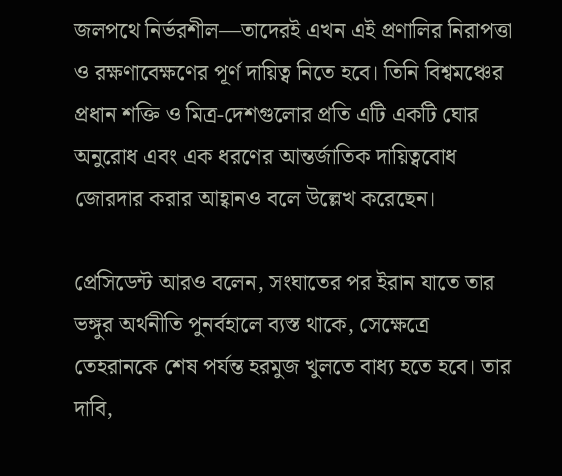জলপথে নির্ভরশীল—তাদেরই এখন এই প্রণালির নিরাপত্তা ও রক্ষণাবেক্ষণের পূর্ণ দায়িত্ব নিতে হবে। তিনি বিশ্বমঞ্চের প্রধান শক্তি ও মিত্র-দেশগুলোর প্রতি এটি একটি ঘোর অনুরোধ এবং এক ধরণের আন্তর্জাতিক দায়িত্ববোধ জোরদার করার আহ্বানও বলে উল্লেখ করেছেন।

প্রেসিডেন্ট আরও বলেন, সংঘাতের পর ইরান যাতে তার ভঙ্গুর অর্থনীতি পুনর্বহালে ব্যস্ত থাকে, সেক্ষেত্রে তেহরানকে শেষ পর্যন্ত হরমুজ খুলতে বাধ্য হতে হবে। তার দাবি,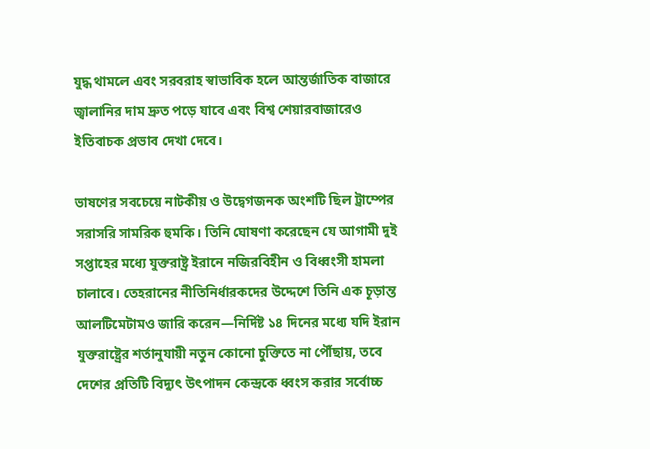যুদ্ধ থামলে এবং সরবরাহ স্বাভাবিক হলে আন্তর্জাতিক বাজারে জ্বালানির দাম দ্রুত পড়ে যাবে এবং বিশ্ব শেয়ারবাজারেও ইতিবাচক প্রভাব দেখা দেবে।

ভাষণের সবচেয়ে নাটকীয় ও উদ্বেগজনক অংশটি ছিল ট্রাম্পের সরাসরি সামরিক হুমকি। তিনি ঘোষণা করেছেন যে আগামী দুই সপ্তাহের মধ্যে যুক্তরাষ্ট্র ইরানে নজিরবিহীন ও বিধ্বংসী হামলা চালাবে। তেহরানের নীতিনির্ধারকদের উদ্দেশে তিনি এক চূড়ান্ত আলটিমেটামও জারি করেন—নির্দিষ্ট ১৪ দিনের মধ্যে যদি ইরান যুক্তরাষ্ট্রের শর্তানুযায়ী নতুন কোনো চুক্তিতে না পৌঁছায়, তবে দেশের প্রতিটি বিদ্যুৎ উৎপাদন কেন্দ্রকে ধ্বংস করার সর্বোচ্চ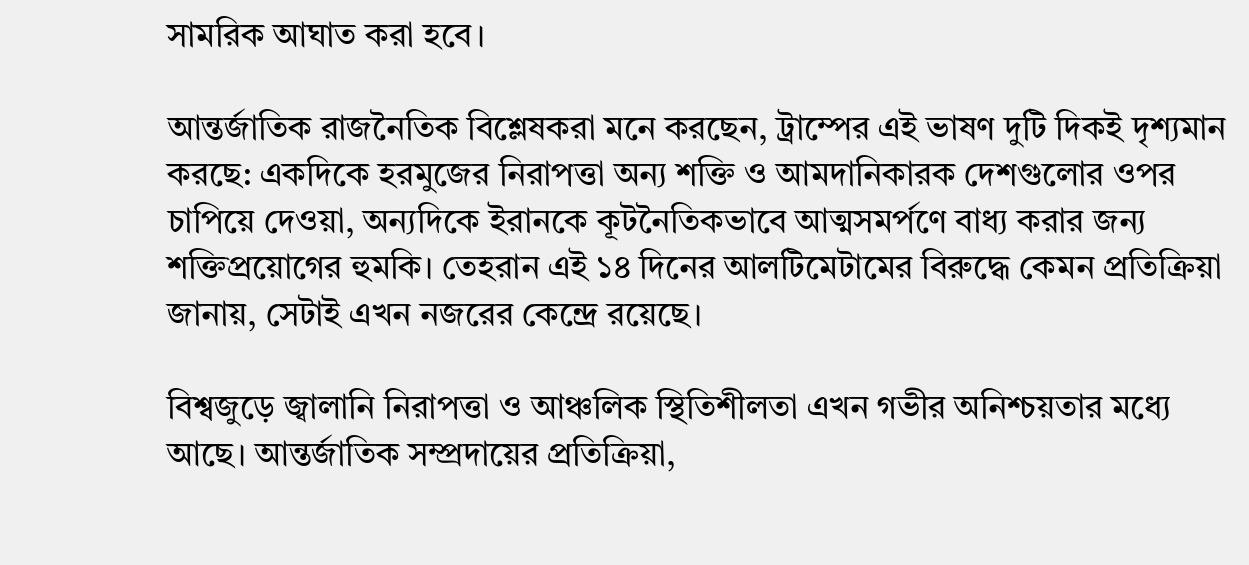সামরিক আঘাত করা হবে।

আন্তর্জাতিক রাজনৈতিক বিশ্লেষকরা মনে করছেন, ট্রাম্পের এই ভাষণ দুটি দিকই দৃশ্যমান করছে: একদিকে হরমুজের নিরাপত্তা অন্য শক্তি ও আমদানিকারক দেশগুলোর ওপর চাপিয়ে দেওয়া, অন্যদিকে ইরানকে কূটনৈতিকভাবে আত্মসমর্পণে বাধ্য করার জন্য শক্তিপ্রয়োগের হুমকি। তেহরান এই ১৪ দিনের আলটিমেটামের বিরুদ্ধে কেমন প্রতিক্রিয়া জানায়, সেটাই এখন নজরের কেন্দ্রে রয়েছে।

বিশ্বজুড়ে জ্বালানি নিরাপত্তা ও আঞ্চলিক স্থিতিশীলতা এখন গভীর অনিশ্চয়তার মধ্যে আছে। আন্তর্জাতিক সম্প্রদায়ের প্রতিক্রিয়া,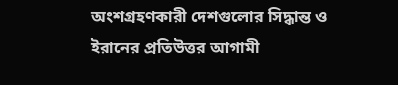অংশগ্রহণকারী দেশগুলোর সিদ্ধান্ত ও ইরানের প্রতিউত্তর আগামী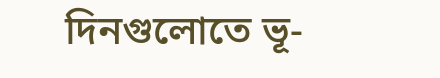দিনগুলোতে ভূ-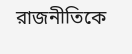রাজনীতিকে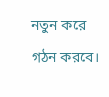নতুন করে গঠন করবে।